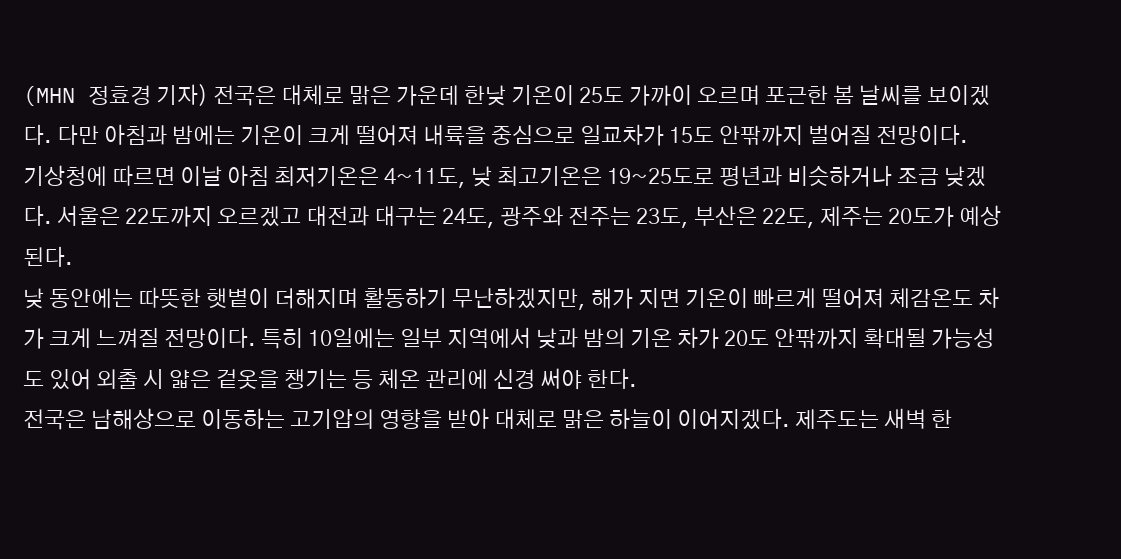(MHN 정효경 기자) 전국은 대체로 맑은 가운데 한낮 기온이 25도 가까이 오르며 포근한 봄 날씨를 보이겠다. 다만 아침과 밤에는 기온이 크게 떨어져 내륙을 중심으로 일교차가 15도 안팎까지 벌어질 전망이다.
기상청에 따르면 이날 아침 최저기온은 4~11도, 낮 최고기온은 19~25도로 평년과 비슷하거나 조금 낮겠다. 서울은 22도까지 오르겠고 대전과 대구는 24도, 광주와 전주는 23도, 부산은 22도, 제주는 20도가 예상된다.
낮 동안에는 따뜻한 햇볕이 더해지며 활동하기 무난하겠지만, 해가 지면 기온이 빠르게 떨어져 체감온도 차가 크게 느껴질 전망이다. 특히 10일에는 일부 지역에서 낮과 밤의 기온 차가 20도 안팎까지 확대될 가능성도 있어 외출 시 얇은 겉옷을 챙기는 등 체온 관리에 신경 써야 한다.
전국은 남해상으로 이동하는 고기압의 영향을 받아 대체로 맑은 하늘이 이어지겠다. 제주도는 새벽 한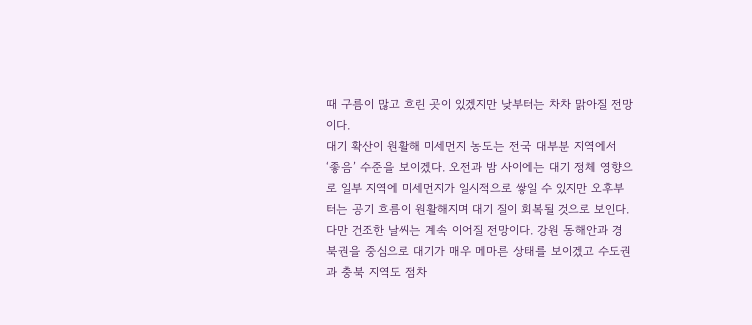때 구름이 많고 흐린 곳이 있겠지만 낮부터는 차차 맑아질 전망이다.
대기 확산이 원활해 미세먼지 농도는 전국 대부분 지역에서 ‘좋음’ 수준을 보이겠다. 오전과 밤 사이에는 대기 정체 영향으로 일부 지역에 미세먼지가 일시적으로 쌓일 수 있지만 오후부터는 공기 흐름이 원활해지며 대기 질이 회복될 것으로 보인다.
다만 건조한 날씨는 계속 이어질 전망이다. 강원 동해안과 경북권을 중심으로 대기가 매우 메마른 상태를 보이겠고 수도권과 충북 지역도 점차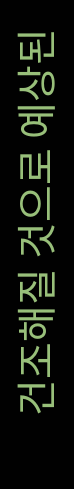건조해질 것으로 예상된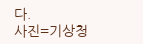다.
사진=기상청